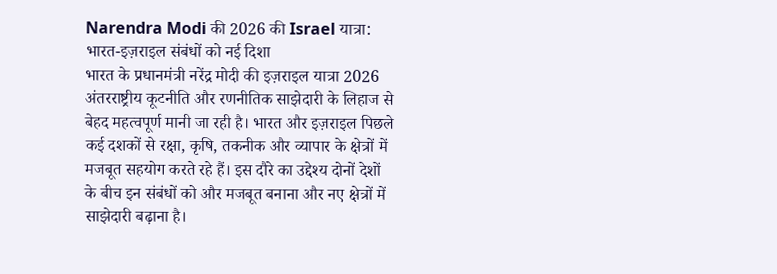Narendra Modi की 2026 की Israel यात्रा:
भारत-इज़राइल संबंधों को नई दिशा
भारत के प्रधानमंत्री नरेंद्र मोदी की इज़राइल यात्रा 2026 अंतरराष्ट्रीय कूटनीति और रणनीतिक साझेदारी के लिहाज से बेहद महत्वपूर्ण मानी जा रही है। भारत और इज़राइल पिछले कई दशकों से रक्षा, कृषि, तकनीक और व्यापार के क्षेत्रों में मजबूत सहयोग करते रहे हैं। इस दौरे का उद्देश्य दोनों देशों के बीच इन संबंधों को और मजबूत बनाना और नए क्षेत्रों में साझेदारी बढ़ाना है।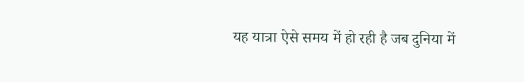यह यात्रा ऐसे समय में हो रही है जब दुनिया में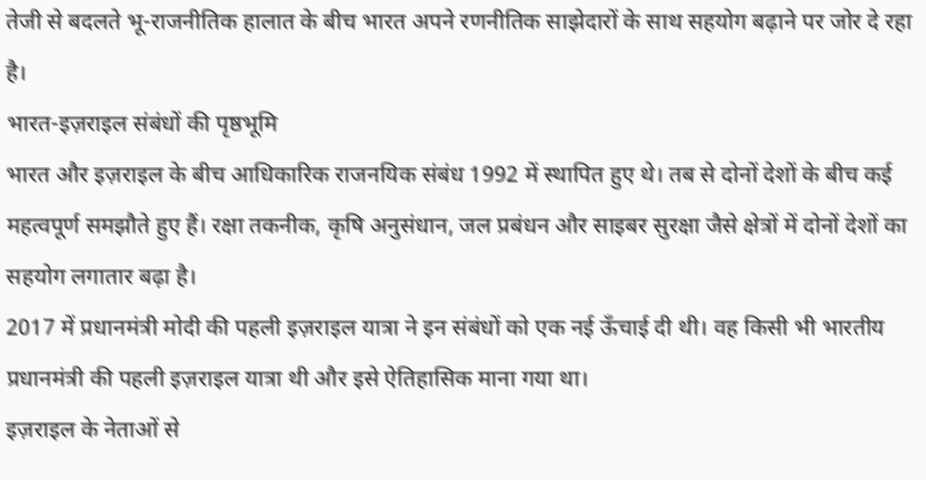तेजी से बदलते भू-राजनीतिक हालात के बीच भारत अपने रणनीतिक साझेदारों के साथ सहयोग बढ़ाने पर जोर दे रहा है।
भारत-इज़राइल संबंधों की पृष्ठभूमि
भारत और इज़राइल के बीच आधिकारिक राजनयिक संबंध 1992 में स्थापित हुए थे। तब से दोनों देशों के बीच कई महत्वपूर्ण समझौते हुए हैं। रक्षा तकनीक, कृषि अनुसंधान, जल प्रबंधन और साइबर सुरक्षा जैसे क्षेत्रों में दोनों देशों का सहयोग लगातार बढ़ा है।
2017 में प्रधानमंत्री मोदी की पहली इज़राइल यात्रा ने इन संबंधों को एक नई ऊँचाई दी थी। वह किसी भी भारतीय प्रधानमंत्री की पहली इज़राइल यात्रा थी और इसे ऐतिहासिक माना गया था।
इज़राइल के नेताओं से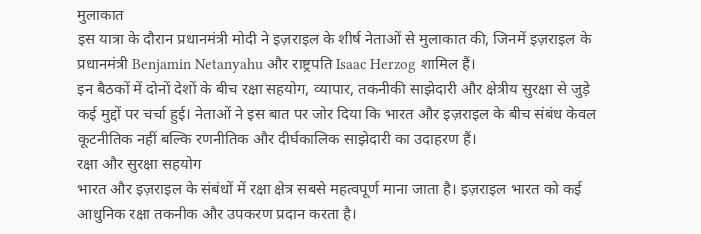मुलाकात
इस यात्रा के दौरान प्रधानमंत्री मोदी ने इज़राइल के शीर्ष नेताओं से मुलाकात की, जिनमें इज़राइल के प्रधानमंत्री Benjamin Netanyahu और राष्ट्रपति Isaac Herzog शामिल हैं।
इन बैठकों में दोनों देशों के बीच रक्षा सहयोग, व्यापार, तकनीकी साझेदारी और क्षेत्रीय सुरक्षा से जुड़े कई मुद्दों पर चर्चा हुई। नेताओं ने इस बात पर जोर दिया कि भारत और इज़राइल के बीच संबंध केवल कूटनीतिक नहीं बल्कि रणनीतिक और दीर्घकालिक साझेदारी का उदाहरण हैं।
रक्षा और सुरक्षा सहयोग
भारत और इज़राइल के संबंधों में रक्षा क्षेत्र सबसे महत्वपूर्ण माना जाता है। इज़राइल भारत को कई आधुनिक रक्षा तकनीक और उपकरण प्रदान करता है।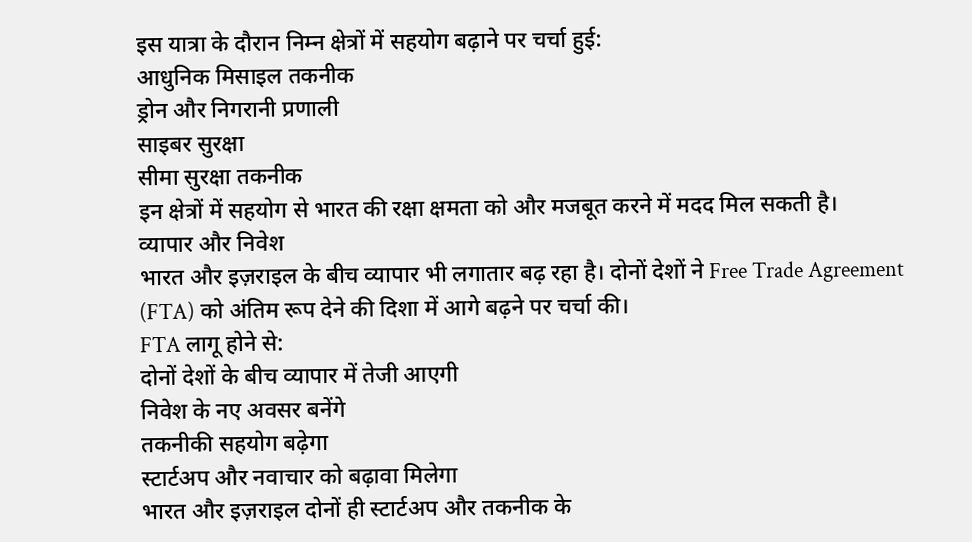इस यात्रा के दौरान निम्न क्षेत्रों में सहयोग बढ़ाने पर चर्चा हुई:
आधुनिक मिसाइल तकनीक
ड्रोन और निगरानी प्रणाली
साइबर सुरक्षा
सीमा सुरक्षा तकनीक
इन क्षेत्रों में सहयोग से भारत की रक्षा क्षमता को और मजबूत करने में मदद मिल सकती है।
व्यापार और निवेश
भारत और इज़राइल के बीच व्यापार भी लगातार बढ़ रहा है। दोनों देशों ने Free Trade Agreement (FTA) को अंतिम रूप देने की दिशा में आगे बढ़ने पर चर्चा की।
FTA लागू होने से:
दोनों देशों के बीच व्यापार में तेजी आएगी
निवेश के नए अवसर बनेंगे
तकनीकी सहयोग बढ़ेगा
स्टार्टअप और नवाचार को बढ़ावा मिलेगा
भारत और इज़राइल दोनों ही स्टार्टअप और तकनीक के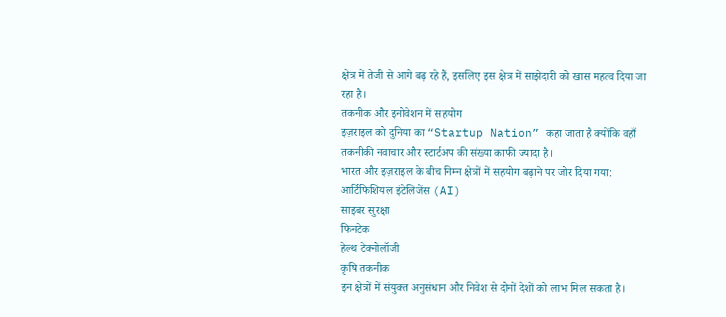क्षेत्र में तेजी से आगे बढ़ रहे हैं, इसलिए इस क्षेत्र में साझेदारी को खास महत्व दिया जा रहा है।
तकनीक और इनोवेशन में सहयोग
इज़राइल को दुनिया का “Startup Nation” कहा जाता है क्योंकि वहाँ तकनीकी नवाचार और स्टार्टअप की संख्या काफी ज्यादा है।
भारत और इज़राइल के बीच निम्न क्षेत्रों में सहयोग बढ़ाने पर जोर दिया गया:
आर्टिफिशियल इंटेलिजेंस (AI)
साइबर सुरक्षा
फिनटेक
हेल्थ टेक्नोलॉजी
कृषि तकनीक
इन क्षेत्रों में संयुक्त अनुसंधान और निवेश से दोनों देशों को लाभ मिल सकता है।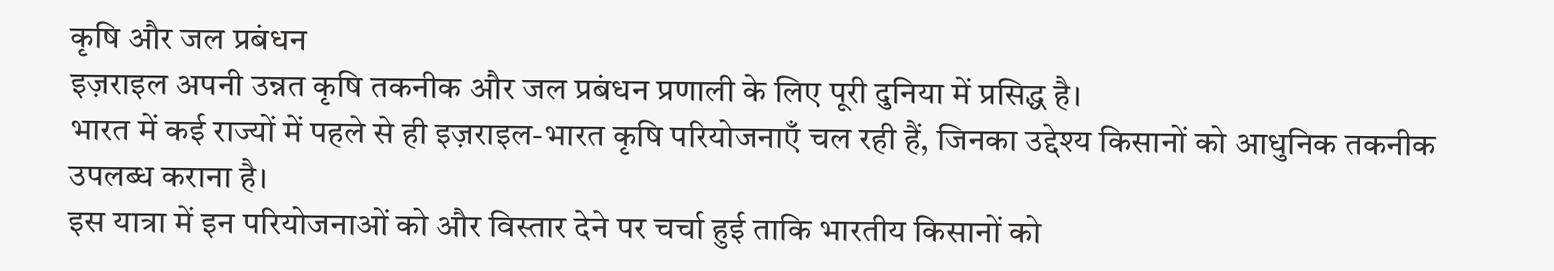कृषि और जल प्रबंधन
इज़राइल अपनी उन्नत कृषि तकनीक और जल प्रबंधन प्रणाली के लिए पूरी दुनिया में प्रसिद्ध है।
भारत में कई राज्यों में पहले से ही इज़राइल-भारत कृषि परियोजनाएँ चल रही हैं, जिनका उद्देश्य किसानों को आधुनिक तकनीक उपलब्ध कराना है।
इस यात्रा में इन परियोजनाओं को और विस्तार देने पर चर्चा हुई ताकि भारतीय किसानों को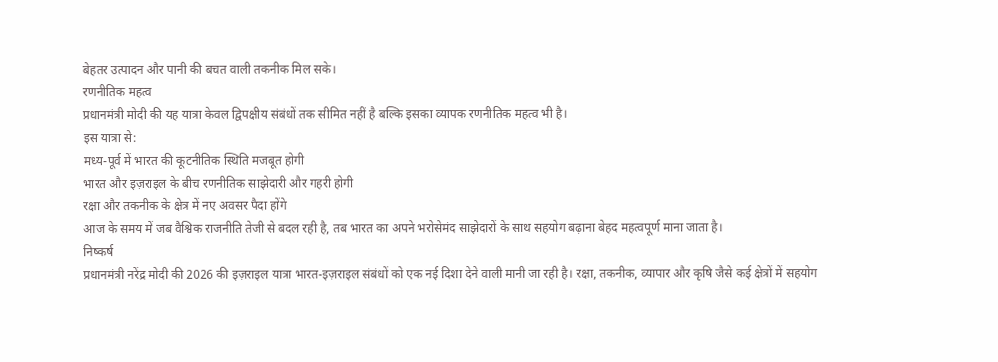बेहतर उत्पादन और पानी की बचत वाली तकनीक मिल सके।
रणनीतिक महत्व
प्रधानमंत्री मोदी की यह यात्रा केवल द्विपक्षीय संबंधों तक सीमित नहीं है बल्कि इसका व्यापक रणनीतिक महत्व भी है।
इस यात्रा से:
मध्य-पूर्व में भारत की कूटनीतिक स्थिति मजबूत होगी
भारत और इज़राइल के बीच रणनीतिक साझेदारी और गहरी होगी
रक्षा और तकनीक के क्षेत्र में नए अवसर पैदा होंगे
आज के समय में जब वैश्विक राजनीति तेजी से बदल रही है, तब भारत का अपने भरोसेमंद साझेदारों के साथ सहयोग बढ़ाना बेहद महत्वपूर्ण माना जाता है।
निष्कर्ष
प्रधानमंत्री नरेंद्र मोदी की 2026 की इज़राइल यात्रा भारत-इज़राइल संबंधों को एक नई दिशा देने वाली मानी जा रही है। रक्षा, तकनीक, व्यापार और कृषि जैसे कई क्षेत्रों में सहयोग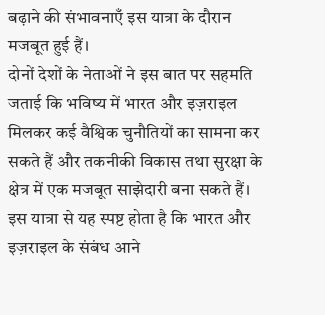बढ़ाने की संभावनाएँ इस यात्रा के दौरान मजबूत हुई हैं।
दोनों देशों के नेताओं ने इस बात पर सहमति जताई कि भविष्य में भारत और इज़राइल मिलकर कई वैश्विक चुनौतियों का सामना कर सकते हैं और तकनीकी विकास तथा सुरक्षा के क्षेत्र में एक मजबूत साझेदारी बना सकते हैं।
इस यात्रा से यह स्पष्ट होता है कि भारत और इज़राइल के संबंध आने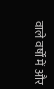वाले वर्षों में और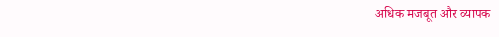अधिक मजबूत और व्यापक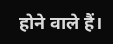होने वाले हैं।